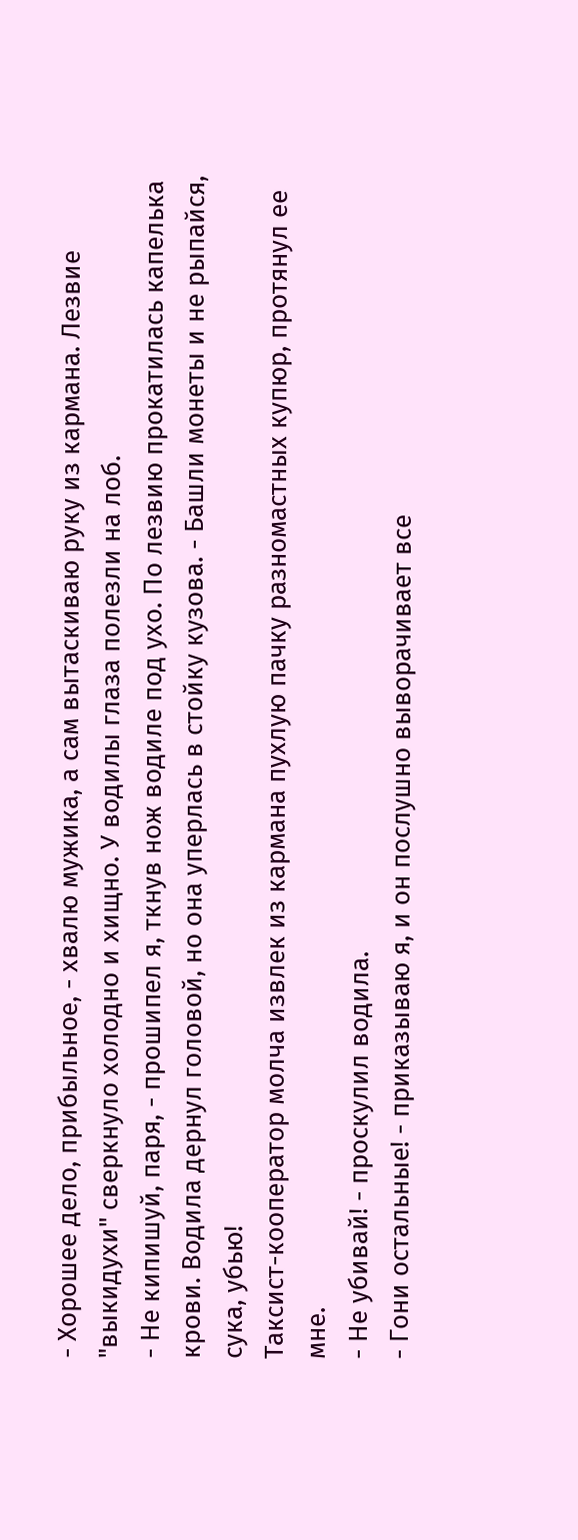- Хорошее дело, прибыльное, - хвалю мужика, а сам вытаскиваю руку из кармана. Лезвие "выкидухи" сверкнуло холодно и хищно. У водилы глаза полезли на лоб.
- Не кипишуй, паря, - прошипел я, ткнув нож водиле под ухо. По лезвию прокатилась капелька крови. Водила дернул головой, но она уперлась в стойку кузова. - Башли монеты и не рыпайся, сука, убью!
Таксист-кооператор молча извлек из кармана пухлую пачку разномастных купюр, протянул ее мне.
- Не убивай! - проскулил водила.
- Гони остальные! - приказываю я, и он послушно выворачивает все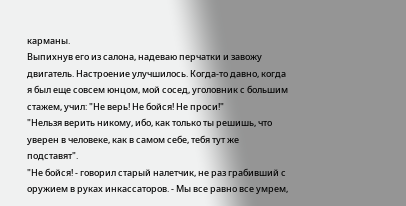карманы.
Выпихнув его из салона, надеваю перчатки и завожу двигатель. Настроение улучшилось. Когда-то давно, когда я был еще совсем юнцом, мой сосед, уголовник с большим стажем, учил: "Не верь! Не бойся! Не проси!"
"Нельзя верить никому, ибо, как только ты решишь, что уверен в человеке, как в самом себе, тебя тут же подставят".
"Не бойся! - говорил старый налетчик, не раз грабивший с оружием в руках инкассаторов. - Мы все равно все умрем,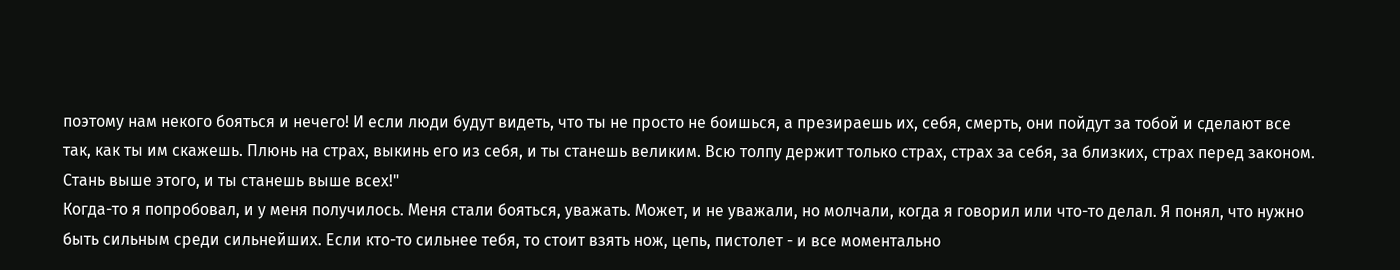поэтому нам некого бояться и нечего! И если люди будут видеть, что ты не просто не боишься, а презираешь их, себя, смерть, они пойдут за тобой и сделают все так, как ты им скажешь. Плюнь на страх, выкинь его из себя, и ты станешь великим. Всю толпу держит только страх, страх за себя, за близких, страх перед законом. Стань выше этого, и ты станешь выше всех!"
Когда-то я попробовал, и у меня получилось. Меня стали бояться, уважать. Может, и не уважали, но молчали, когда я говорил или что-то делал. Я понял, что нужно быть сильным среди сильнейших. Если кто-то сильнее тебя, то стоит взять нож, цепь, пистолет - и все моментально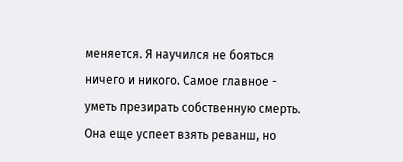меняется. Я научился не бояться ничего и никого. Самое главное - уметь презирать собственную смерть. Она еще успеет взять реванш, но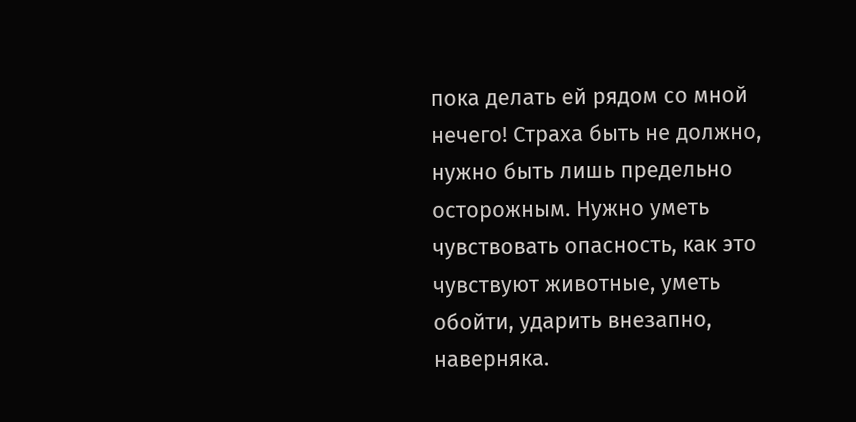пока делать ей рядом со мной нечего! Страха быть не должно, нужно быть лишь предельно осторожным. Нужно уметь чувствовать опасность, как это чувствуют животные, уметь обойти, ударить внезапно, наверняка.